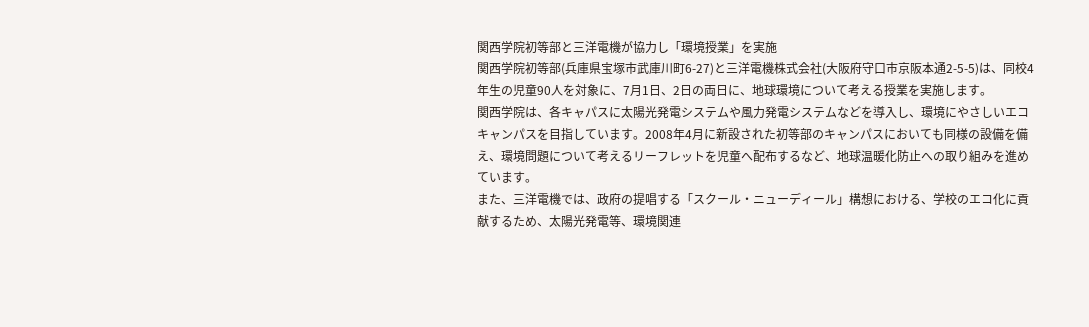関西学院初等部と三洋電機が協力し「環境授業」を実施
関西学院初等部(兵庫県宝塚市武庫川町6-27)と三洋電機株式会社(大阪府守口市京阪本通2-5-5)は、同校4年生の児童90人を対象に、7月1日、2日の両日に、地球環境について考える授業を実施します。
関西学院は、各キャパスに太陽光発電システムや風力発電システムなどを導入し、環境にやさしいエコキャンパスを目指しています。2008年4月に新設された初等部のキャンパスにおいても同様の設備を備え、環境問題について考えるリーフレットを児童へ配布するなど、地球温暖化防止への取り組みを進めています。
また、三洋電機では、政府の提唱する「スクール・ニューディール」構想における、学校のエコ化に貢献するため、太陽光発電等、環境関連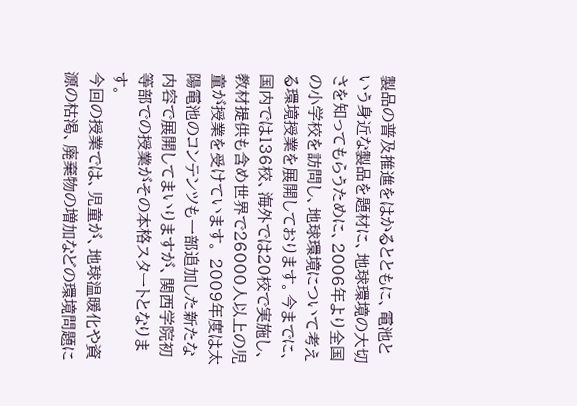製品の普及推進をはかるとともに、電池という身近な製品を題材に、地球環境の大切さを知ってもらうために、2006年より全国の小学校を訪問し、地球環境について考える環境授業を展開しております。今までに、国内では136校、海外では20校で実施し、教材提供も含め世界で26000人以上の児童が授業を受けています。 2009年度は太陽電池のコンテンツも一部追加した新たな内容で展開してまいりますが、関西学院初等部での授業がその本格スタートとなります。
今回の授業では、児童が、地球温暖化や資源の枯渇、廃棄物の増加などの環境問題に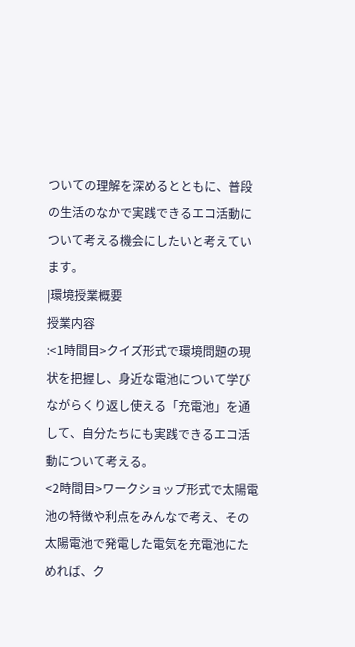ついての理解を深めるとともに、普段の生活のなかで実践できるエコ活動について考える機会にしたいと考えています。
|環境授業概要
授業内容
:<1時間目>クイズ形式で環境問題の現状を把握し、身近な電池について学びながらくり返し使える「充電池」を通して、自分たちにも実践できるエコ活動について考える。
<2時間目>ワークショップ形式で太陽電池の特徴や利点をみんなで考え、その太陽電池で発電した電気を充電池にためれば、ク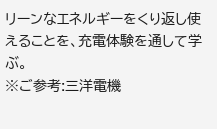リーンなエネルギーをくり返し使えることを、充電体験を通して学ぶ。
※ご参考:三洋電機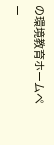の環境教育ホームペー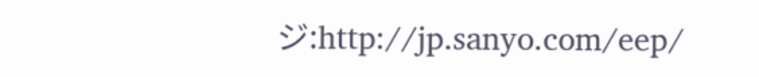ジ:http://jp.sanyo.com/eep/